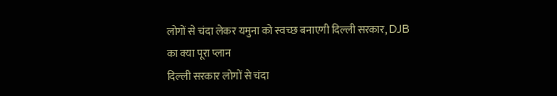लोगों से चंदा लेकर यमुना को स्वच्छ बनाएगी दिल्ली सरकार, DJB का क्या पूरा प्लान
दिल्ली सरकार लोगों से चंदा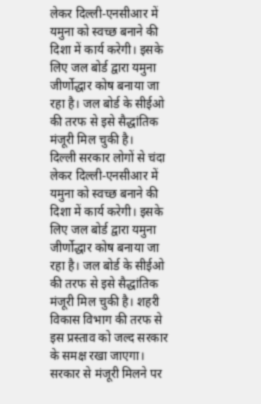लेकर दिल्ली-एनसीआर में यमुना को स्वच्छ बनाने की दिशा में कार्य करेगी। इसके लिए जल बोर्ड द्वारा यमुना जीर्णोद्धार कोष बनाया जा रहा है। जल बोर्ड के सीईओ की तरफ से इसे सैद्धांतिक मंजूरी मिल चुकी है।
दिल्ली सरकार लोगों से चंदा लेकर दिल्ली-एनसीआर में यमुना को स्वच्छ बनाने की दिशा में कार्य करेगी। इसके लिए जल बोर्ड द्वारा यमुना जीर्णोद्धार कोष बनाया जा रहा है। जल बोर्ड के सीईओ की तरफ से इसे सैद्धांतिक मंजूरी मिल चुकी है। शहरी विकास विभाग की तरफ से इस प्रस्ताव को जल्द सरकार के समक्ष रखा जाएगा। सरकार से मंजूरी मिलने पर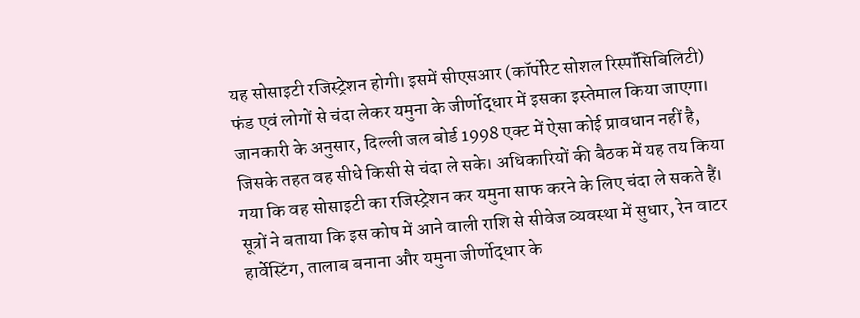यह सोसाइटी रजिस्ट्रेशन होगी। इसमें सीएसआर (कॉर्पोरेट सोशल रिस्पॉंसिबिलिटी) फंड एवं लोगों से चंदा लेकर यमुना के जीर्णोद्धार में इसका इस्तेमाल किया जाएगा।
जानकारी के अनुसार, दिल्ली जल बोर्ड 1998 एक्ट में ऐसा कोई प्रावधान नहीं है, जिसके तहत वह सीधे किसी से चंदा ले सके। अधिकारियों की बैठक में यह तय किया गया कि वह सोसाइटी का रजिस्ट्रेशन कर यमुना साफ करने के लिए चंदा ले सकते हैं।
सूत्रों ने बताया कि इस कोष में आने वाली राशि से सीवेज व्यवस्था में सुधार, रेन वाटर हार्वेस्टिंग, तालाब बनाना और यमुना जीर्णोद्धार के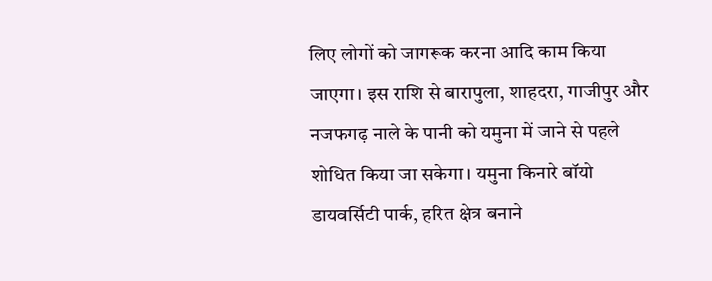लिए लोगों को जागरूक करना आदि काम किया जाएगा। इस राशि से बारापुला, शाहदरा, गाजीपुर और नजफगढ़ नाले के पानी को यमुना में जाने से पहले शोधित किया जा सकेगा। यमुना किनारे बॉयो डायवर्सिटी पार्क, हरित क्षेत्र बनाने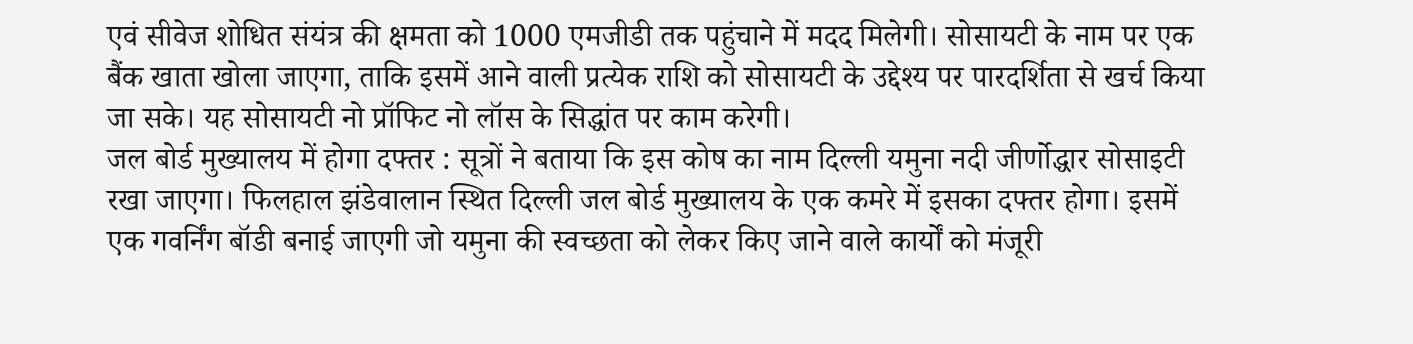एवं सीवेज शोधित संयंत्र की क्षमता को 1000 एमजीडी तक पहुंचाने में मदद मिलेगी। सोसायटी के नाम पर एक बैंक खाता खोला जाएगा, ताकि इसमें आने वाली प्रत्येक राशि को सोसायटी के उद्देश्य पर पारदर्शिता से खर्च किया जा सके। यह सोसायटी नो प्रॉफिट नो लॉस के सिद्धांत पर काम करेगी।
जल बोर्ड मुख्यालय में होगा दफ्तर : सूत्रों ने बताया कि इस कोष का नाम दिल्ली यमुना नदी जीर्णोद्धार सोसाइटी रखा जाएगा। फिलहाल झंडेवालान स्थित दिल्ली जल बोर्ड मुख्यालय के एक कमरे में इसका दफ्तर होगा। इसमें एक गवर्निंग बॉडी बनाई जाएगी जो यमुना की स्वच्छता को लेकर किए जाने वाले कार्यों को मंजूरी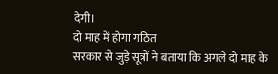देगी।
दो माह में होगा गठित
सरकार से जुड़े सूत्रों ने बताया कि अगले दो माह के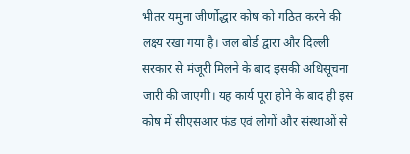भीतर यमुना जीर्णोद्धार कोष को गठित करने की लक्ष्य रखा गया है। जल बोर्ड द्वारा और दिल्ली सरकार से मंजूरी मिलने के बाद इसकी अधिसूचना जारी की जाएगी। यह कार्य पूरा होने के बाद ही इस कोष में सीएसआर फंड एवं लोगों और संस्थाओं से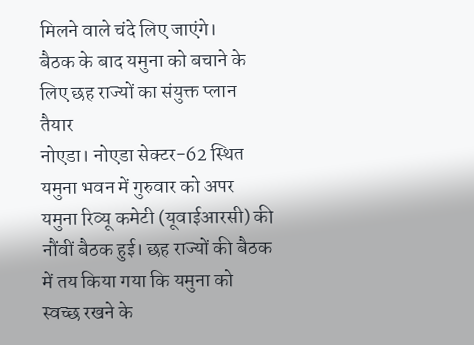मिलने वाले चंदे लिए जाएंगे।
बैठक के बाद यमुना को बचाने के लिए छह राज्यों का संयुक्त प्लान तैयार
नोएडा। नोएडा सेक्टर-62 स्थित यमुना भवन में गुरुवार को अपर यमुना रिव्यू कमेटी (यूवाईआरसी) की नौंवीं बैठक हुई। छह राज्यों की बैठक में तय किया गया कि यमुना को स्वच्छ रखने के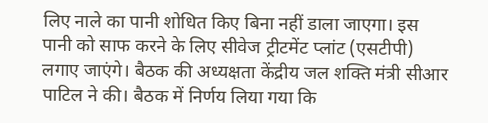लिए नाले का पानी शोधित किए बिना नहीं डाला जाएगा। इस पानी को साफ करने के लिए सीवेज ट्रीटमेंट प्लांट (एसटीपी) लगाए जाएंगे। बैठक की अध्यक्षता केंद्रीय जल शक्ति मंत्री सीआर पाटिल ने की। बैठक में निर्णय लिया गया कि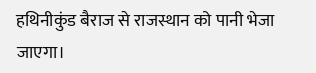हथिनीकुंड बैराज से राजस्थान को पानी भेजा जाएगा।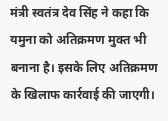मंत्री स्वतंत्र देव सिंह ने कहा कि यमुना को अतिक्रमण मुक्त भी बनाना है। इसके लिए अतिक्रमण के खिलाफ कार्रवाई की जाएगी।